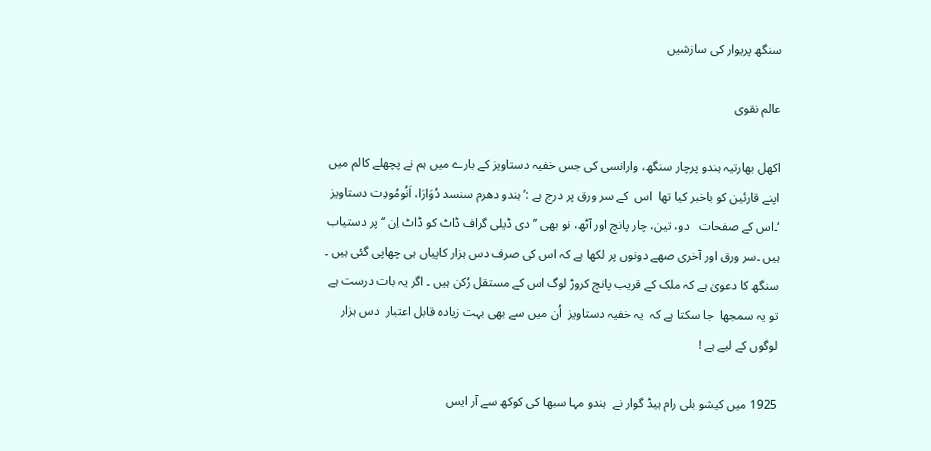سنگھ پریوار کی سازشیں

عالم نقوی

اکھل بھارتیہ ہندو پرچار سنگھ، وارانسی کی جس خفیہ دستاویز کے بارے میں ہم نے پچھلے کالم میں اپنے قارئین کو باخبر کیا تھا  اس  کے سر ورق پر درج ہے :’ہندو دھرم سنسد دُوَارَا، اَنُومُودِت دستاویز ‘۔اس کے صفحات   دو، تین، چار پانچ اور آٹھ، نو بھی ’’ دی ڈیلی گراف ڈاٹ کو ڈاٹ اِن ‘‘پر دستیاب ہیں ۔سر ورق اور آخری صھے دونوں پر لکھا ہے کہ اس کی صرف دس ہزار کاپیاں ہی چھاپی گئی ہیں ۔ سنگھ کا دعویٰ ہے کہ ملک کے قریب پانچ کروڑ لوگ اس کے مستقل رُکن ہیں ۔ اگر یہ بات درست ہے تو یہ سمجھا  جا سکتا ہے کہ  یہ خفیہ دستاویز  اُن میں سے بھی بہت زیادہ قابل اعتبار  دس ہزار  لوگوں کے لیے ہے !

1925 میں کیشو بلی رام ہیڈ گوار نے  ہندو مہا سبھا کی کوکھ سے آر ایس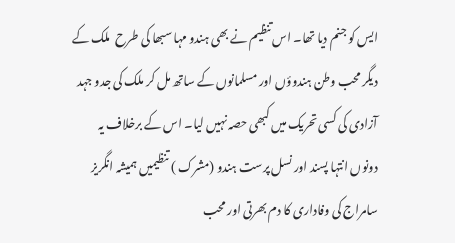ایس کو جنم دیا تھا۔ اس تنظیم نے بھی ہندو مہا سبھا کی طرح  ملک کے دیگر محب وطن ہندوؤں اور مسلمانوں کے ساتھ مل کر ملک کی جدو جہد آزادی کی کسی تحریک میں کبھی حصہ نہیں لیا۔ اس کے برخلاف یہ دونوں انتہا پسند اور نسل پرست ہندو (مشرک ) تنظیمیں ہمیشہ انگریز سامراج کی وفاداری کا دم بھرتی اور محب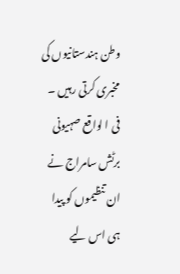وطن ہندستانیوں کی مخبری کرتی رہیں ۔ فی ا لواقع صہیونی برٹش سامراج نے ان تنظیموں کو پیدا ہی اس لیے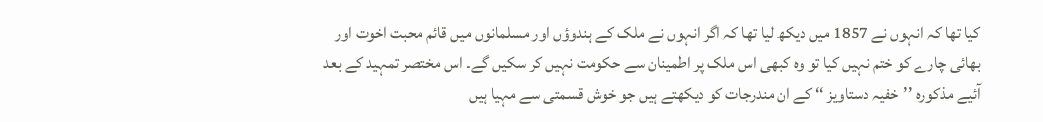کیا تھا کہ انہوں نے 1857 میں دیکھ لیا تھا کہ اگر انہوں نے ملک کے ہندوؤں اور مسلمانوں میں قائم محبت اخوت اور بھائی چارے کو ختم نہیں کیا تو وہ کبھی اس ملک پر اطمینان سے حکومت نہیں کر سکیں گے۔ اس مختصر تمہید کے بعد آئیے مذکورہ ’’خفیہ دستاویز ‘‘ کے ان مندرجات کو دیکھتے ہیں جو خوش قسمتی سے مہیا ہیں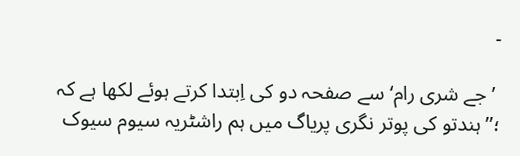۔

 ’جے شری رام‘ سے صفحہ دو کی اِبتدا کرتے ہوئے لکھا ہے کہ ؛’’ہندتو کی پوتر نگری پریاگ میں ہم راشٹریہ سیوم سیوک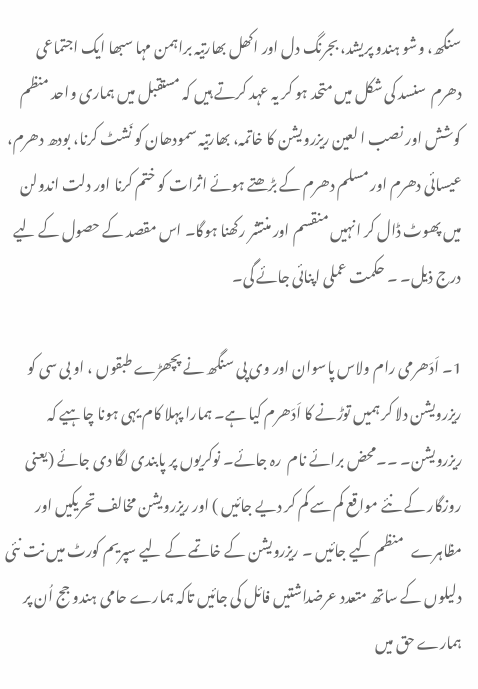سنگھ، وشو ہندو پریشد، بجرنگ دل اور اکھل بھارتیہ براہمن مہا سبھا ایک اجتماعی  دھرم  سنسد کی شکل میں متحد ہو کر یہ عہد کرتے ہیں کہ مستقبل میں ہماری واحد منظم کوشش اور نصب ا لعین ریزرویشن کا خاتمہ، بھارتیہ سمودھان کو نَشٹ کرنا، بودھ دھرم، عیسائی دھرم اور مسلم دھرم کے بڑھتے ہوئے اثرات کو ختم کرنا اور دلت اندولن میں پھوٹ ڈال کر انہیں منقسم اور منتشر رکھنا ہوگا۔ اس مقصد کے حصول کے لیے درج ذیل۔ ۔ حکمت عملی اپنائی جائے گی۔

1۔ اَدَھرمی رام ولاس پاسوان اور وی پی سنگھ نے پچھڑے طبقوں ، او بی سی کو ریزرویشن دلا کر ہمیں توڑنے کا اَدَھرم کیا ہے۔ ہمارا پہلا کام یہی ہونا چاہیے کہ ریزرویشن۔ ۔۔محض برائے نام  رہ جائے۔ نوکریوں پر پابندی لگا دی جائے (یعنی روزگار کے نئے مواقع کم سے کم کر دیے جائیں ) اور ریزرویشن مخالف تحریکیں اور مظاہرے   منظم کیے جائیں ۔ ریزرویشن کے خاتمے کے لیے سپریم کورٹ میں نت نئی دلیلوں کے ساتھ متعدد عرضداشتیں فائل کی جائیں تاکہ ہمارے حامی ہندو جج اُن پر ہمارے حق میں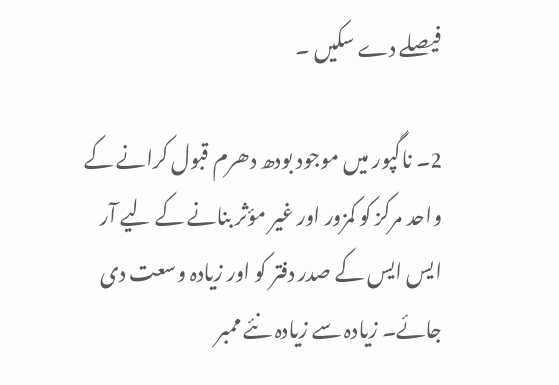فیصلے دے سکیں ۔

2۔ ناگپور میں موجود بودھ دھرم قبول کرانے کے واحد مرکز کو کمزور اور غیر مؤثر بنانے کے لیے آر ایس ایس کے صدر دفتر کو اور زیادہ وسعت دی جائے۔ زیادہ سے زیادہ نئے ممبر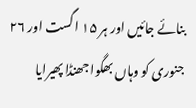بنائے جائیں اور ہر ۱۵ اگست اور ۲۶ جنوری کو وہاں بھگوا جھنڈا پھیرایا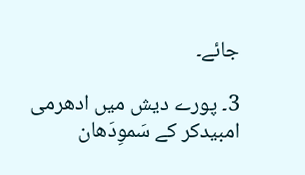جائے۔

3۔ پورے دیش میں ادھرمی امبیدکر کے سَموِدَھان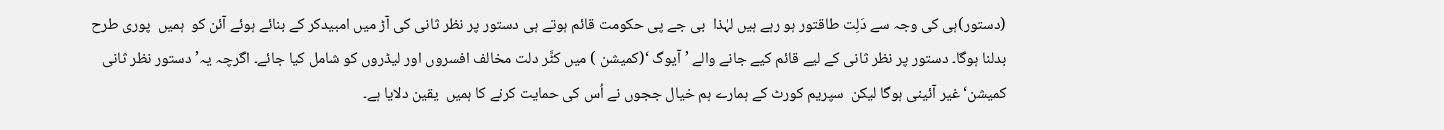(دستور)ہی کی وجہ سے دَلِت طاقتور ہو رہے ہیں لہٰذا  بی جے پی حکومت قائم ہوتے ہی دستور پر نظر ثانی کی آڑ میں امبیدکر کے بنائے ہوئے آئن کو  ہمیں  پوری طرح بدلنا ہوگا۔ دستور پر نظر ثانی کے لیے قائم کیے جانے والے ’آیوگ ‘(کمیشن ) میں کٹَّر دلت مخالف افسروں اور لیڈروں کو شامل کیا جائے۔ اگرچہ یہ’ دستور نظر ثانی کمیشن‘ غیر آئینی ہوگا لیکن  سپریم کورٹ کے ہمارے ہم خیال ججوں نے اُس کی حمایت کرنے کا ہمیں  یقین دلایا ہے۔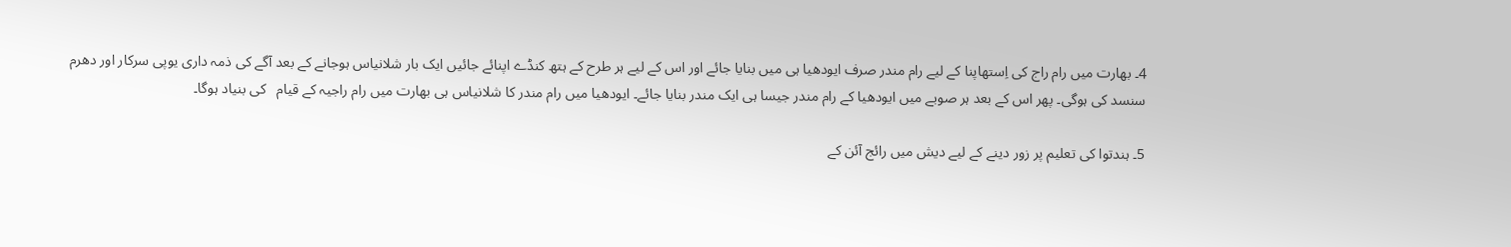4۔ بھارت میں رام راج کی اِستھاپنا کے لیے رام مندر صرف ایودھیا ہی میں بنایا جائے اور اس کے لیے ہر طرح کے ہتھ کنڈے اپنائے جائیں ایک بار شلانیاس ہوجانے کے بعد آگے کی ذمہ داری یوپی سرکار اور دھرم سنسد کی ہوگی۔ پھر اس کے بعد ہر صوبے میں ایودھیا کے رام مندر جیسا ہی ایک مندر بنایا جائے۔ ایودھیا میں رام مندر کا شلانیاس ہی بھارت میں رام راجیہ کے قیام   کی بنیاد ہوگا۔

5۔ ہندتوا کی تعلیم پر زور دینے کے لیے دیش میں رائج آئن کے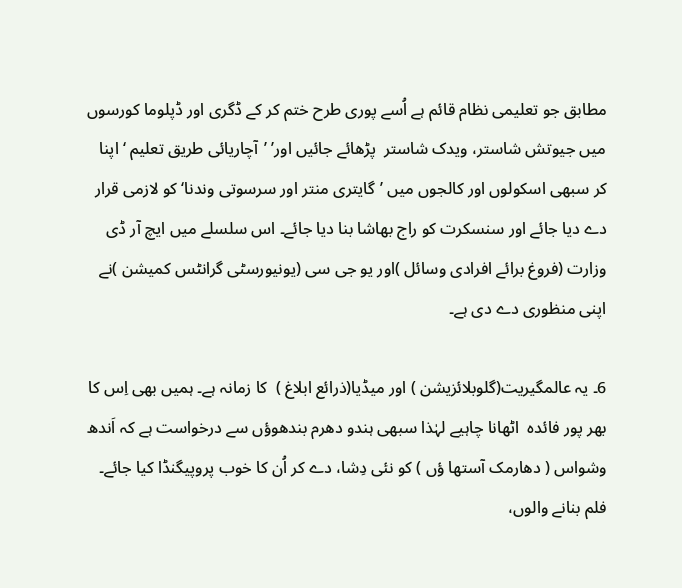مطابق جو تعلیمی نظام قائم ہے اُسے پوری طرح ختم کر کے ڈگری اور ڈپلوما کورسوں میں جیوتش شاستر، ویدک شاستر  پڑھائے جائیں اور’ ’آچاریائی طریق تعلیم ‘اپنا کر سبھی اسکولوں اور کالجوں میں ’گایتری منتر اور سرسوتی وندنا‘ کو لازمی قرار دے دیا جائے اور سنسکرت کو راج بھاشا بنا دیا جائے۔ اس سلسلے میں ایچ آر ڈی وزارت (فروغ برائے افرادی وسائل )اور یو جی سی (یونیورسٹی گرانٹس کمیشن )نے اپنی منظوری دے دی ہے۔

6۔ یہ عالمگیریت(گلوبلائزیشن ) اور میڈیا(ذرائع ابلاغ )  کا زمانہ ہے۔ ہمیں بھی اِس کا بھر پور فائدہ  اٹھانا چاہیے لہٰذا سبھی ہندو دھرم بندھوؤں سے درخواست ہے کہ اَندھ وشواس ( دھارمک آستھا ؤں ) کو نئی دِشا، دے کر اُن کا خوب پروپیگنڈا کیا جائے۔ فلم بنانے والوں،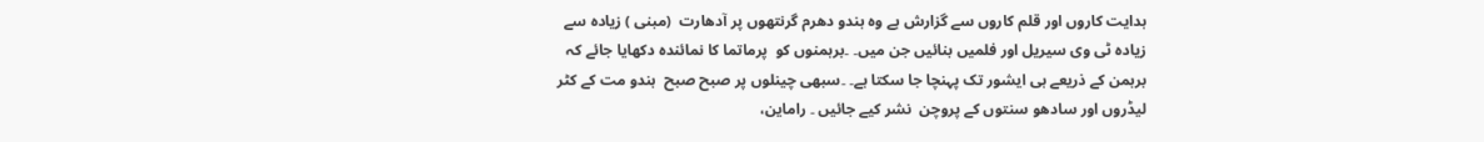ہدایت کاروں اور قلم کاروں سے گزارش ہے وہ ہندو دھرم گرنتھوں پر آدھارت  (مبنی ) زیادہ سے زیادہ ٹی وی سیریل اور فلمیں بنائیں جن میں۔ ۔برہمنوں کو  پرماتما کا نمائندہ دکھایا جائے کہ برہمن کے ذریعے ہی ایشور تک پہنچا جا سکتا ہے۔ ۔سبھی چینلوں پر صبح صبح  ہندو مت کے کٹر لیڈروں اور سادھو سنتوں کے پروچن  نشر کیے جائیں ۔ راماین،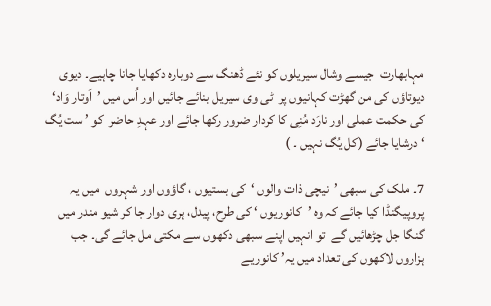مہابھارت  جیسے وشال سیریلوں کو نئے ڈھنگ سے دوبارہ دکھایا جانا چاہیے۔ دیوی دیوتاؤں کی من گھڑت کہانیوں پر  ٹی وی سیریل بنائے جائیں اور اُس میں ’اَوتار وَاد‘ کی حکمت عملی اور نارَد مُنِی کا کردار ضرور رکھا جائے اور عہدِ حاضر  کو ’ ست یُگ ‘ درشایا جائے (کل یُگ نہیں ۔ )

7۔ ملک کی سبھی ’نیچی ذات والوں ‘کی بستیوں ، گاؤوں اور شہروں  میں یہ پروپیگنڈا کیا جائے کہ وہ ’کانوریوں ‘ کی طرح، پیدل، ہری دوار جا کر شیو مندر میں گنگا جل چڑھائیں گے  تو انہیں اپنے سبھی دکھوں سے مکتی مل جائے گی۔ جب ہزاروں لاکھوں کی تعداد میں یہ’ کانوریے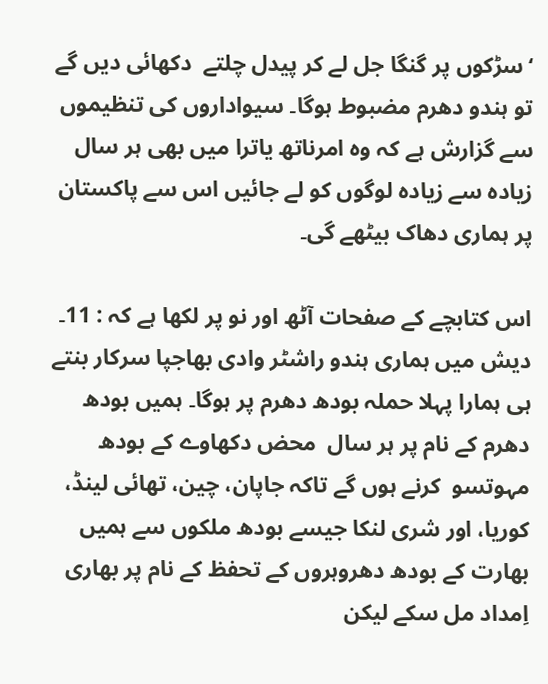‘سڑکوں پر گنگا جل لے کر پیدل چلتے  دکھائی دیں گے تو ہندو دھرم مضبوط ہوگا۔ سیواداروں کی تنظیموں سے گزارش ہے کہ وہ امرناتھ یاترا میں بھی ہر سال زیادہ سے زیادہ لوگوں کو لے جائیں اس سے پاکستان پر ہماری دھاک بیٹھے گی۔

اس کتابچے کے صفحات آٹھ اور نو پر لکھا ہے کہ : 11۔ دیش میں ہماری ہندو راشٹر وادی بھاجپا سرکار بنتے ہی ہمارا پہلا حملہ بودھ دھرم پر ہوگا۔ ہمیں بودھ دھرم کے نام پر ہر سال  محض دکھاوے کے بودھ مہوتسو  کرنے ہوں گے تاکہ جاپان، چین، تھائی لینڈ، کوریا، اور شری لنکا جیسے بودھ ملکوں سے ہمیں بھارت کے بودھ دھروہروں کے تحفظ کے نام پر بھاری اِمداد مل سکے لیکن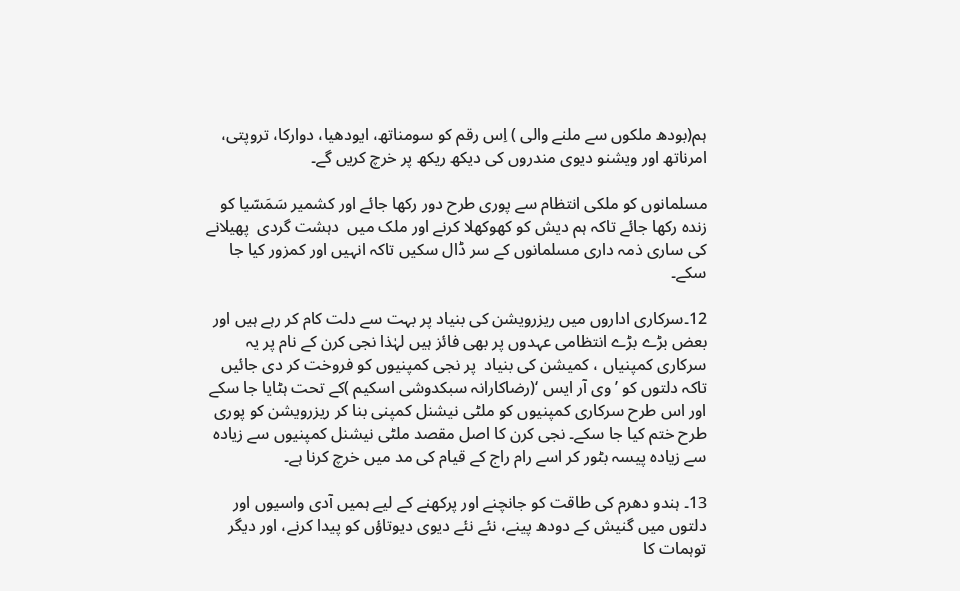ہم(بودھ ملکوں سے ملنے والی ) اِس رقم کو سومناتھ، ایودھیا، دوارکا، تروپتی، امرناتھ اور ویشنو دیوی مندروں کی دیکھ ریکھ پر خرچ کریں گے۔

مسلمانوں کو ملکی انتظام سے پوری طرح دور رکھا جائے اور کشمیر سَمَسّیا کو زندہ رکھا جائے تاکہ ہم دیش کو کھوکھلا کرنے اور ملک میں  دہشت گردی  پھیلانے  کی ساری ذمہ داری مسلمانوں کے سر ڈال سکیں تاکہ انہیں اور کمزور کیا جا سکے۔

12۔سرکاری اداروں میں ریزرویشن کی بنیاد پر بہت سے دلت کام کر رہے ہیں اور بعض بڑے بڑے انتظامی عہدوں پر بھی فائز ہیں لہٰذا نجی کرن کے نام پر یہ سرکاری کمپنیاں ، کمیشن کی بنیاد  پر نجی کمپنیوں کو فروخت کر دی جائیں تاکہ دلتوں کو ’وی آر ایس ‘(رضاکارانہ سبکدوشی اسکیم )کے تحت ہٹایا جا سکے اور اس طرح سرکاری کمپنیوں کو ملٹی نیشنل کمپنی بنا کر ریزرویشن کو پوری طرح ختم کیا جا سکے۔ نجی کرن کا اصل مقصد ملٹی نیشنل کمپنیوں سے زیادہ سے زیادہ پیسہ بٹور کر اسے رام راج کے قیام کی مد میں خرچ کرنا ہے۔

13۔ ہندو دھرم کی طاقت کو جانچنے اور پرکھنے کے لیے ہمیں آدی واسیوں اور دلتوں میں گنیش کے دودھ پینے، نئے نئے دیوی دیوتاؤں کو پیدا کرنے، اور دیگر توہمات کا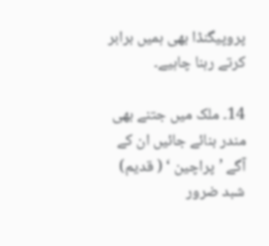پروپیگنڈا بھی ہمیں برابر کرتے رہنا چاہیے۔

14۔ ملک میں جتنے بھی مندر بنائے جائیں ان کے آگے ’پراچین ‘ ( قدیم) شبد ضرور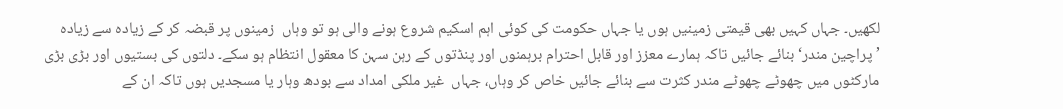لکھیں۔ جہاں کہیں بھی قیمتی زمینیں ہوں یا جہاں حکومت کی کوئی اہم اسکیم شروع ہونے والی ہو تو وہاں  زمینوں پر قبضہ کر کے زیادہ سے زیادہ ’پراچین مندر‘ بنائے جائیں تاکہ ہمارے معزز اور قابل احترام برہمنوں اور پنڈتوں کے رہن سہن کا معقول انتظام ہو سکے۔ دلتوں کی بستیوں اور بڑی بڑی مارکٹوں میں چھوٹے چھوٹے مندر کثرت سے بنائے جائیں خاص کر وہاں، جہاں  غیر ملکی امداد سے بودھ وہار یا مسجدیں ہوں تاکہ ان کے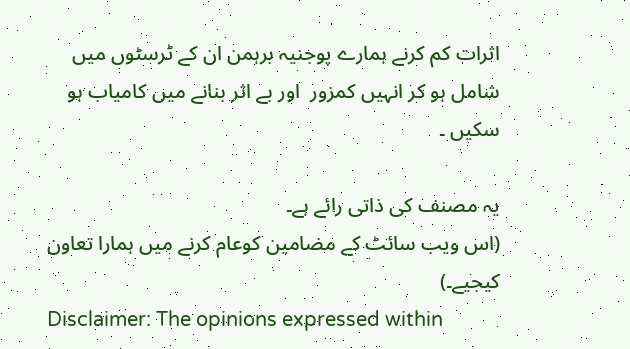اثرات کم کرنے ہمارے پوجنیہ برہمن ان کے ٹرسٹوں میں شامل ہو کر انہیں کمزور  اور بے اثر بنانے میں کامیاب ہو سکیں ۔

یہ مصنف کی ذاتی رائے ہے۔
(اس ویب سائٹ کے مضامین کوعام کرنے میں ہمارا تعاون کیجیے۔)
Disclaimer: The opinions expressed within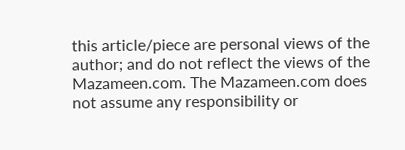this article/piece are personal views of the author; and do not reflect the views of the Mazameen.com. The Mazameen.com does not assume any responsibility or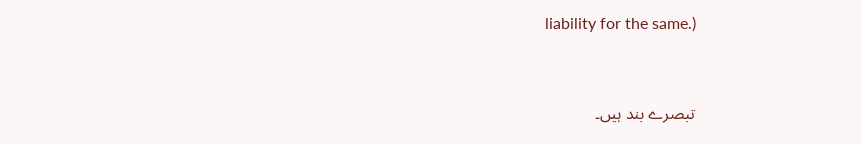liability for the same.)


تبصرے بند ہیں۔